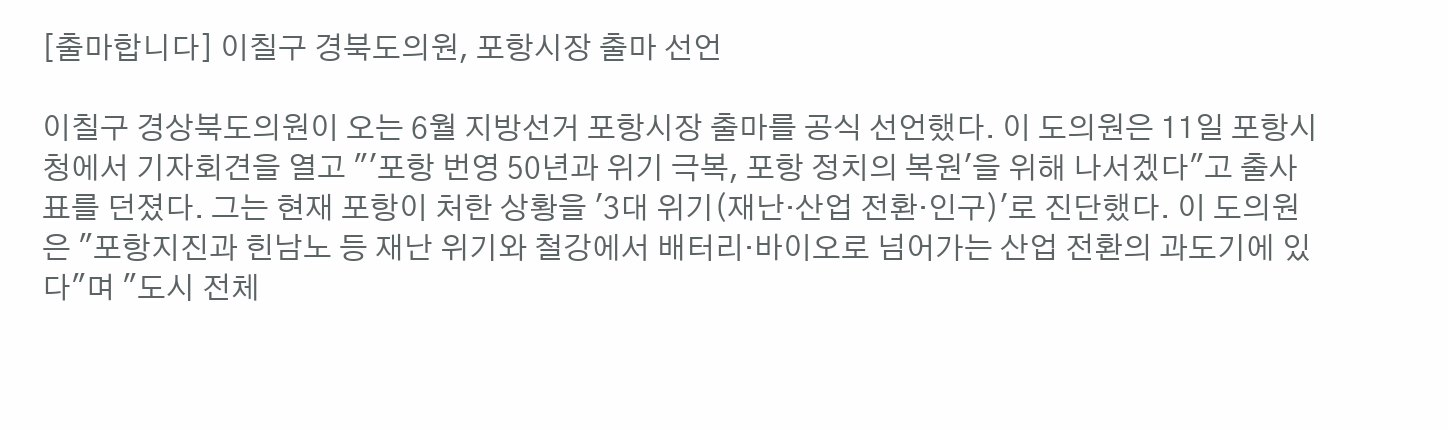[출마합니다] 이칠구 경북도의원, 포항시장 출마 선언

이칠구 경상북도의원이 오는 6월 지방선거 포항시장 출마를 공식 선언했다. 이 도의원은 11일 포항시청에서 기자회견을 열고 "'포항 번영 50년과 위기 극복, 포항 정치의 복원'을 위해 나서겠다"고 출사표를 던졌다. 그는 현재 포항이 처한 상황을 '3대 위기(재난·산업 전환·인구)'로 진단했다. 이 도의원은 "포항지진과 힌남노 등 재난 위기와 철강에서 배터리·바이오로 넘어가는 산업 전환의 과도기에 있다"며 "도시 전체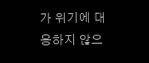가 위기에 대응하지 않으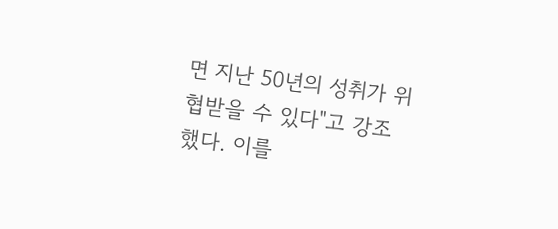면 지난 50년의 성취가 위협받을 수 있다"고 강조했다. 이를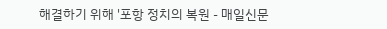해결하기 위해 '포항 정치의 복원 - 매일신문